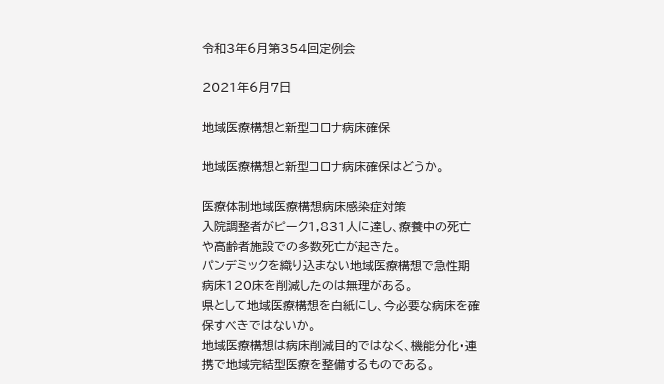令和3年6月第354回定例会

2021年6月7日

地域医療構想と新型コロナ病床確保

地域医療構想と新型コロナ病床確保はどうか。

医療体制地域医療構想病床感染症対策
入院調整者がピーク1,831人に達し、療養中の死亡や高齢者施設での多数死亡が起きた。
パンデミックを織り込まない地域医療構想で急性期病床120床を削減したのは無理がある。
県として地域医療構想を白紙にし、今必要な病床を確保すべきではないか。
地域医療構想は病床削減目的ではなく、機能分化・連携で地域完結型医療を整備するものである。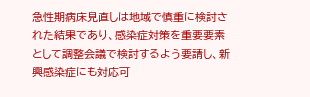急性期病床見直しは地域で慎重に検討された結果であり、感染症対策を重要要素として調整会議で検討するよう要請し、新興感染症にも対応可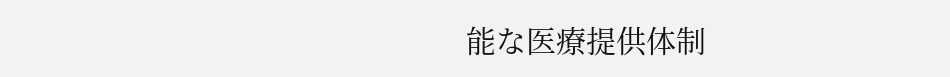能な医療提供体制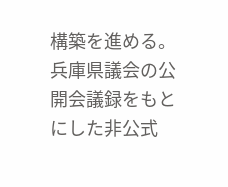構築を進める。
兵庫県議会の公開会議録をもとにした非公式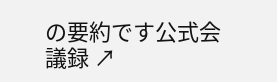の要約です公式会議録 ↗